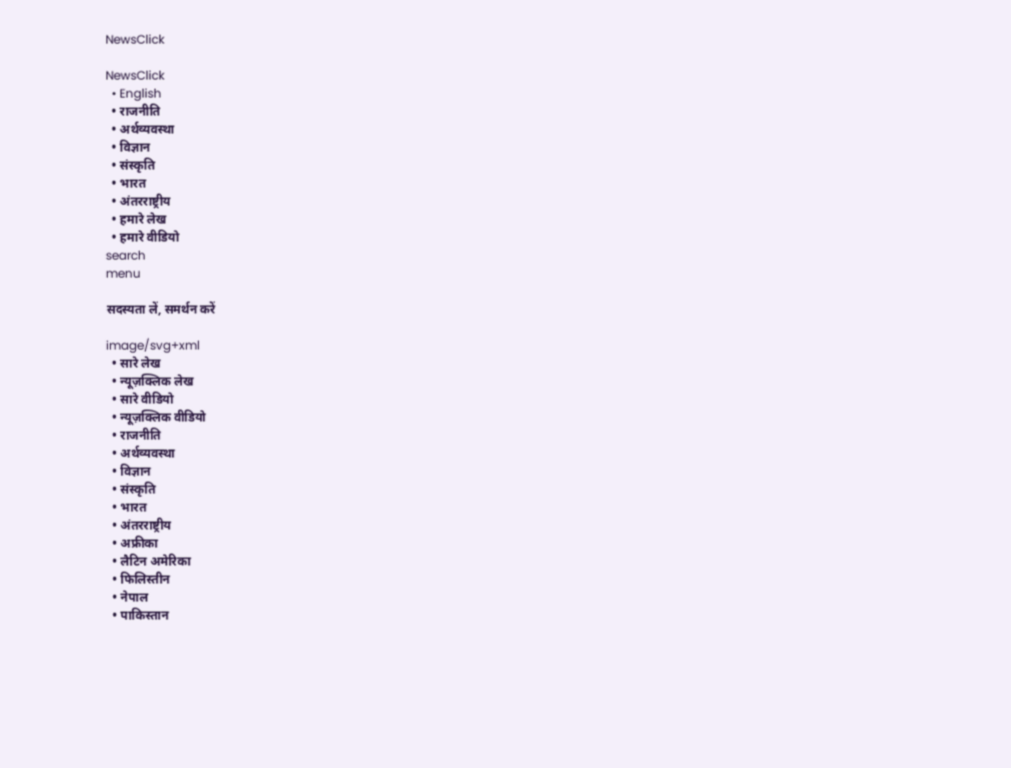NewsClick

NewsClick
  • English
  • राजनीति
  • अर्थव्यवस्था
  • विज्ञान
  • संस्कृति
  • भारत
  • अंतरराष्ट्रीय
  • हमारे लेख
  • हमारे वीडियो
search
menu

सदस्यता लें, समर्थन करें

image/svg+xml
  • सारे लेख
  • न्यूज़क्लिक लेख
  • सारे वीडियो
  • न्यूज़क्लिक वीडियो
  • राजनीति
  • अर्थव्यवस्था
  • विज्ञान
  • संस्कृति
  • भारत
  • अंतरराष्ट्रीय
  • अफ्रीका
  • लैटिन अमेरिका
  • फिलिस्तीन
  • नेपाल
  • पाकिस्तान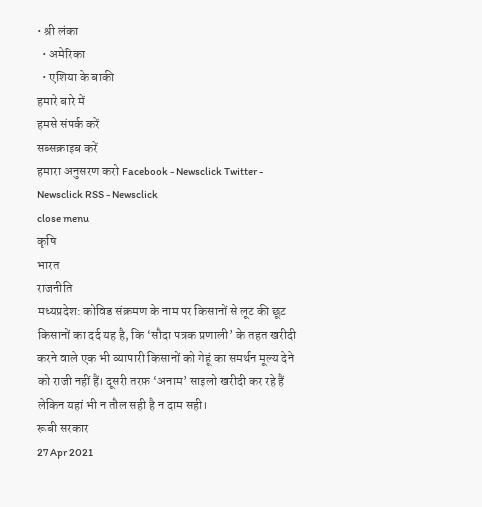• श्री लंका
  • अमेरिका
  • एशिया के बाकी
हमारे बारे में
हमसे संपर्क करें
सब्सक्राइब करें
हमारा अनुसरण करो Facebook - Newsclick Twitter - Newsclick RSS - Newsclick
close menu
कृषि
भारत
राजनीति
मध्यप्रदेश: कोविड संक्रमण के नाम पर किसानों से लूट की छूट
किसानों का दर्द यह है, कि ‘सौदा पत्रक प्रणाली’ के तहत खरीदी करने वाले एक भी व्यापारी किसानों को गेहूं का समर्थन मूल्य देने को राजी नहीं हैं। दूसरी तरफ़ ‘अनाम’ साइलो खरीदी कर रहे हैं लेकिन यहां भी न तौल सही है न दाम सही।
रूबी सरकार
27 Apr 2021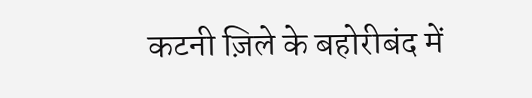कटनी ज़िले के बहोरीबंद में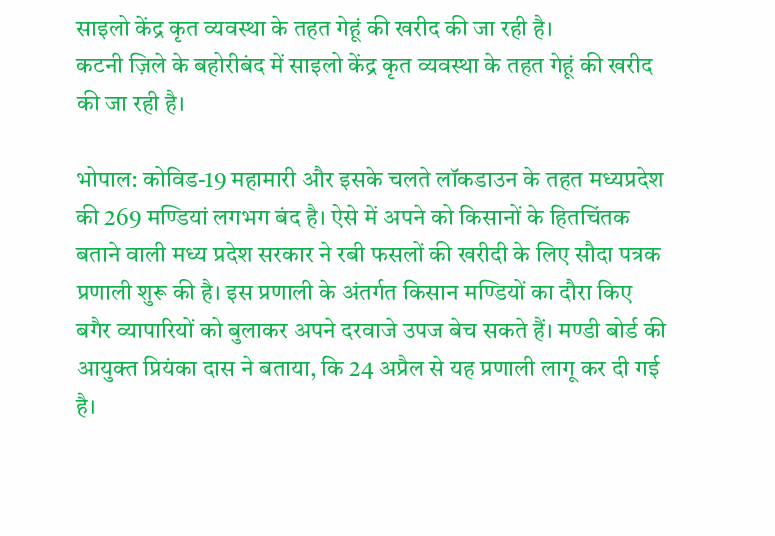साइलो केंद्र कृत व्यवस्था के तहत गेहूं की खरीद की जा रही है।
कटनी ज़िले के बहोरीबंद में साइलो केंद्र कृत व्यवस्था के तहत गेहूं की खरीद की जा रही है।

भोपाल: कोविड-19 महामारी और इसके चलते लॉकडाउन के तहत मध्यप्रदेश की 269 मण्डियां लगभग बंद है। ऐसे में अपने को किसानों के हितचिंतक बताने वाली मध्य प्रदेश सरकार ने रबी फसलों की खरीदी के लिए सौदा पत्रक प्रणाली शुरू की है। इस प्रणाली के अंतर्गत किसान मण्डियों का दौरा किए बगैर व्यापारियों को बुलाकर अपने दरवाजे उपज बेच सकते हैं। मण्डी बोर्ड की आयुक्त प्रियंका दास ने बताया, कि 24 अप्रैल से यह प्रणाली लागू कर दी गई है।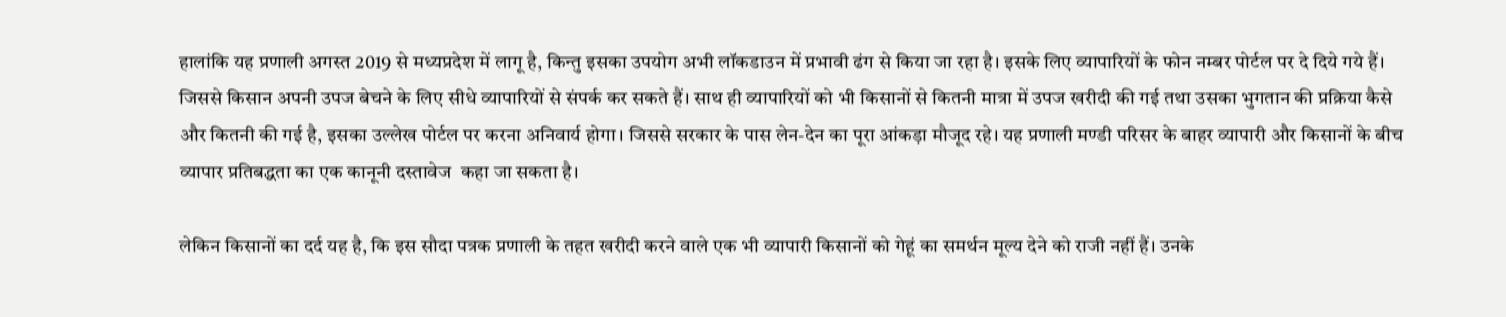हालांकि यह प्रणाली अगस्त 2019 से मध्यप्रदेश में लागू है, किन्तु इसका उपयोग अभी लॉकडाउन में प्रभावी ढंग से किया जा रहा है। इसके लिए व्यापारियों के फोन नम्बर पोर्टल पर दे दिये गये हैं। जिससे किसान अपनी उपज बेचने के लिए सीधे व्यापारियों से संपर्क कर सकते हैं। साथ ही व्यापारियों को भी किसानों से कितनी मात्रा में उपज खरीदी की गई तथा उसका भुगतान की प्रक्रिया कैसे और कितनी की गई है, इसका उल्लेख पोर्टल पर करना अनिवार्य होगा। जिससे सरकार के पास लेन-देन का पूरा आंकड़ा मौजूद रहे। यह प्रणाली मण्डी परिसर के बाहर व्यापारी और किसानों के बीच व्यापार प्रतिबद्धता का एक कानूनी दस्तावेज  कहा जा सकता है।

लेकिन किसानों का दर्द यह है, कि इस सौदा पत्रक प्रणाली के तहत खरीदी करने वाले एक भी व्यापारी किसानों को गेहूं का समर्थन मूल्य देने को राजी नहीं हैं। उनके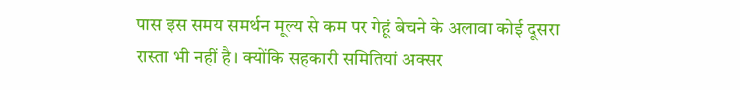पास इस समय समर्थन मूल्य से कम पर गेहूं बेचने के अलावा कोई दूसरा रास्ता भी नहीं है। क्योंकि सहकारी समितियां अक्सर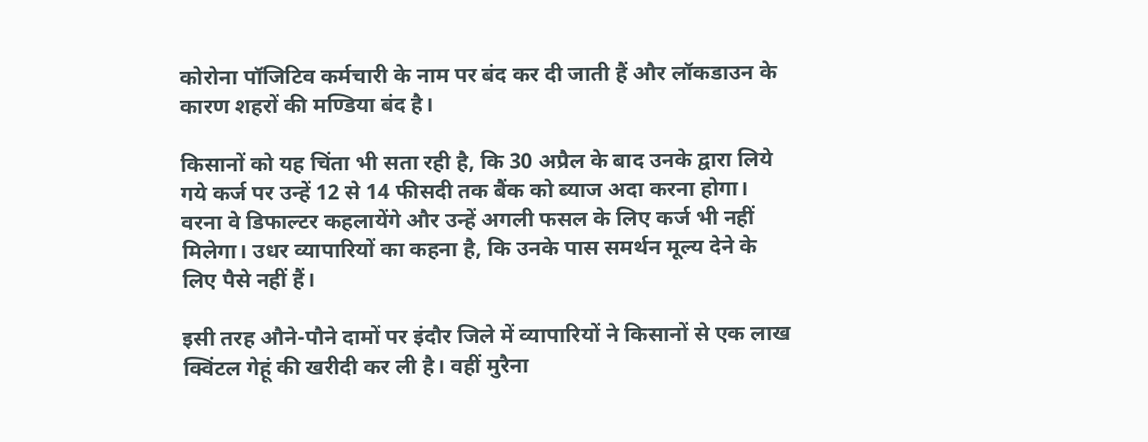कोरोना पॉजिटिव कर्मचारी के नाम पर बंद कर दी जाती हैं और लॉकडाउन के कारण शहरों की मण्डिया बंद है।

किसानों को यह चिंता भी सता रही है, कि 30 अप्रैल के बाद उनके द्वारा लिये गये कर्ज पर उन्हें 12 से 14 फीसदी तक बैंक को ब्याज अदा करना होगा। वरना वे डिफाल्टर कहलायेंगे और उन्हें अगली फसल के लिए कर्ज भी नहीं मिलेगा। उधर व्यापारियों का कहना है, कि उनके पास समर्थन मूल्य देने के लिए पैसे नहीं हैं।

इसी तरह औने-पौने दामों पर इंदौर जिले में व्यापारियों ने किसानों से एक लाख क्विंटल गेहूं की खरीदी कर ली है। वहीं मुरैना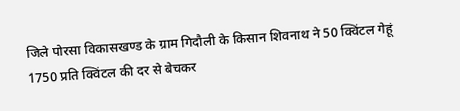जिले पोरसा विकासखण्ड के ग्राम गिदौली के किसान शिवनाथ ने 50 क्विंटल गेहूं 1750 प्रति क्विंटल की दर से बेचकर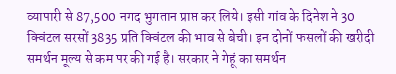व्यापारी से 87,500 नगद भुगतान प्राप्त कर लिये। इसी गांव के दिनेश ने 30 क्विंटल सरसों 3835 प्रति क्विंटल की भाव से बेची। इन दोनों फसलों की खरीदी समर्थन मूल्य से कम पर की गई है। सरकार ने गेहूं का समर्थन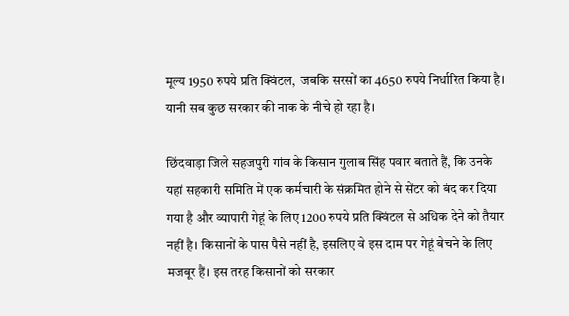मूल्य 1950 रुपये प्रति क्विंटल,  जबकि सरसों का 4650 रुपये निर्धारित किया है। यानी सब कुछ सरकार की नाक के नीचे हो रहा है।

छिंदवाड़ा जिले सहजपुरी गांव के किसान गुलाब सिंह पवार बताते हैं, कि उनके यहां सहकारी समिति में एक कर्मचारी के संक्रमित होने से सेंटर को बंद कर दिया गया है और व्यापारी गेहूं के लिए 1200 रुपये प्रति क्विंटल से अधिक देने को तैयार नहीं है। किसानों के पास पैसे नहीं है, इसलिए वे इस दाम पर गेहूं बेचने के लिए मजबूर हैं। इस तरह किसानों को सरकार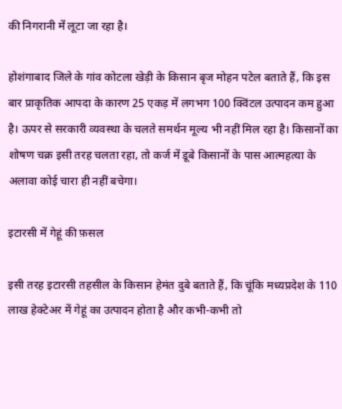की निगरानी में लूटा जा रहा है।

होशंगाबाद जिले के गांव कोटला खेड़ी के किसान बृज मोहन पटेल बताते हैं, कि इस बार प्राकृतिक आपदा के कारण 25 एकड़ में लगभग 100 क्विंटल उत्पादन कम हुआ है। ऊपर से सरकारी व्यवस्था के चलते समर्थन मूल्य भी नहीं मिल रहा है। किसानों का शोषण चक्र इसी तरह चलता रहा, तो कर्ज में डूबे किसानों के पास आत्महत्या के अलावा कोई चारा ही नहीं बचेगा।

इटारसी में गेहूं की फ़सल

इसी तरह इटारसी तहसील के किसान हेमंत दुबे बताते हैं, कि चूंकि मध्यप्रदेश के 110 लाख हेक्टेअर में गेहूं का उत्पादन होता है और कभी-कभी तो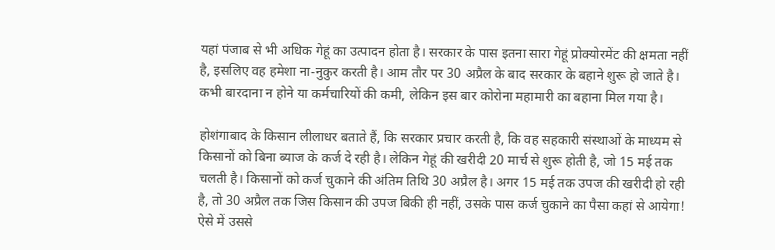यहां पंजाब से भी अधिक गेहूं का उत्पादन होता है। सरकार के पास इतना सारा गेहूं प्रोक्योरमेंट की क्षमता नहीं है, इसलिए वह हमेशा ना-नुकुर करती है। आम तौर पर 30 अप्रैल के बाद सरकार के बहाने शुरू हो जाते है। कभी बारदाना न होने या कर्मचारियों की कमी, लेकिन इस बार कोरोना महामारी का बहाना मिल गया है।

होशंगाबाद के किसान लीलाधर बताते हैं, कि सरकार प्रचार करती है, कि वह सहकारी संस्थाओं के माध्यम से किसानों को बिना ब्याज के कर्ज दे रही है। लेकिन गेहूं की खरीदी 20 मार्च से शुरू होती है, जो 15 मई तक चलती है। किसानों को कर्ज चुकाने की अंतिम तिथि 30 अप्रैल है। अगर 15 मई तक उपज की खरीदी हो रही है, तो 30 अप्रैल तक जिस किसान की उपज बिकी ही नहीं, उसके पास कर्ज चुकाने का पैसा कहां से आयेगा! ऐसे में उससे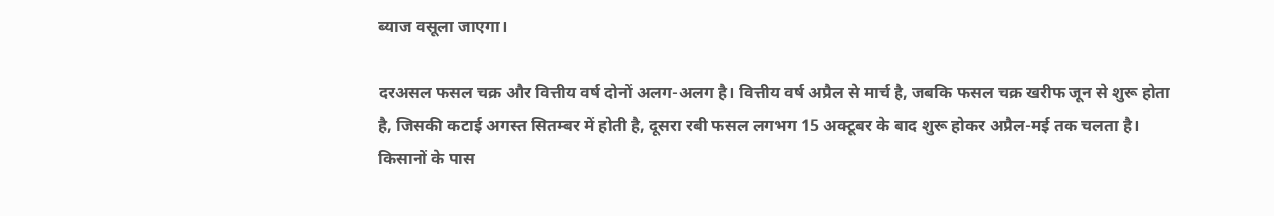ब्याज वसूला जाएगा।

दरअसल फसल चक्र और वित्तीय वर्ष दोनों अलग-अलग है। वित्तीय वर्ष अप्रैल से मार्च है, जबकि फसल चक्र खरीफ जून से शुरू होता है, जिसकी कटाई अगस्त सितम्बर में होती है, दूसरा रबी फसल लगभग 15 अक्टूबर के बाद शुरू होकर अप्रैल-मई तक चलता है। किसानों के पास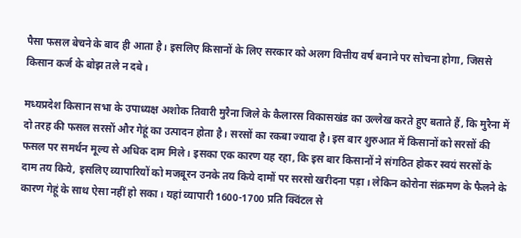पैसा फसल बेचने के बाद ही आता है। इसलिए किसानों के लिए सरकार को अलग वित्तीय वर्ष बनाने पर सोचना होगा, जिससे  किसान कर्ज के बोझ तले न दबे।

मध्यप्रदेश किसान सभा के उपाध्यक्ष अशोक तिवारी मुरैना जिले के कैलारस विकासखंड का उल्लेख करते हुए बताते हैं, कि मुरैना में दो तरह की फसल सरसों और गेहूं का उत्पादन होता है। सरसों का रकबा ज्यादा है। इस बार शुरुआत में किसानों को सरसों की फसल पर समर्थन मूल्य से अधिक दाम मिले। इसका एक कारण यह रहा, कि इस बार किसानों ने संगठित होकर स्वयं सरसों के दाम तय किये, इसलिए व्यापारियों को मजबूरन उनके तय किये दामों पर सरसो खरीदना पड़ा। लेकिन कोरोना संक्रमण के फैलने के कारण गेहूं के साथ ऐसा नहीं हो सका। यहां व्यापारी 1600-1700 प्रति क्विंटल से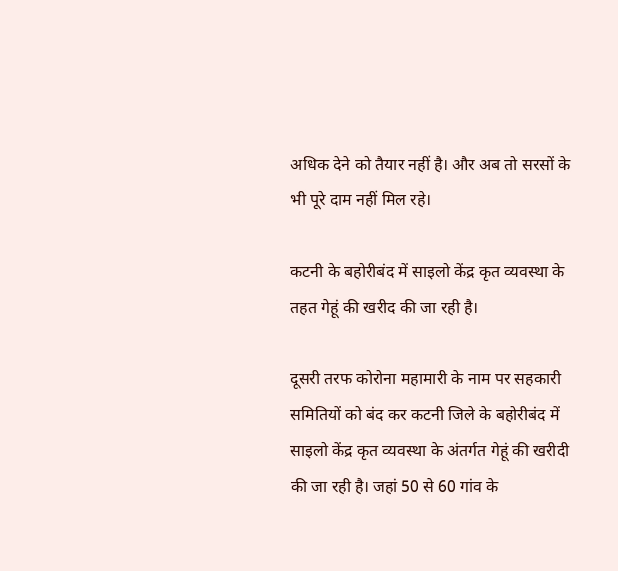अधिक देने को तैयार नहीं है। और अब तो सरसों के भी पूरे दाम नहीं मिल रहे।

कटनी के बहोरीबंद में साइलो केंद्र कृत व्यवस्था के तहत गेहूं की खरीद की जा रही है।

दूसरी तरफ कोरोना महामारी के नाम पर सहकारी समितियों को बंद कर कटनी जिले के बहोरीबंद में साइलो केंद्र कृत व्यवस्था के अंतर्गत गेहूं की खरीदी की जा रही है। जहां 50 से 60 गांव के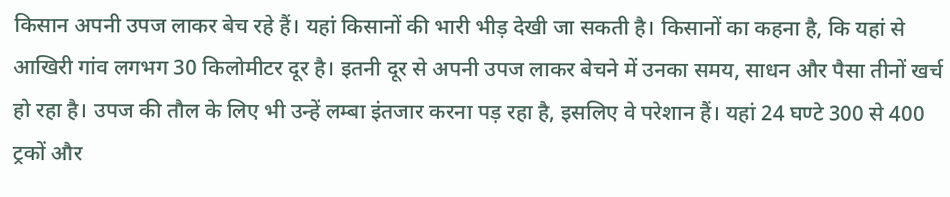किसान अपनी उपज लाकर बेच रहे हैं। यहां किसानों की भारी भीड़ देखी जा सकती है। किसानों का कहना है, कि यहां से आखिरी गांव लगभग 30 किलोमीटर दूर है। इतनी दूर से अपनी उपज लाकर बेचने में उनका समय, साधन और पैसा तीनों खर्च  हो रहा है। उपज की तौल के लिए भी उन्हें लम्बा इंतजार करना पड़ रहा है, इसलिए वे परेशान हैं। यहां 24 घण्टे 300 से 400 ट्रकों और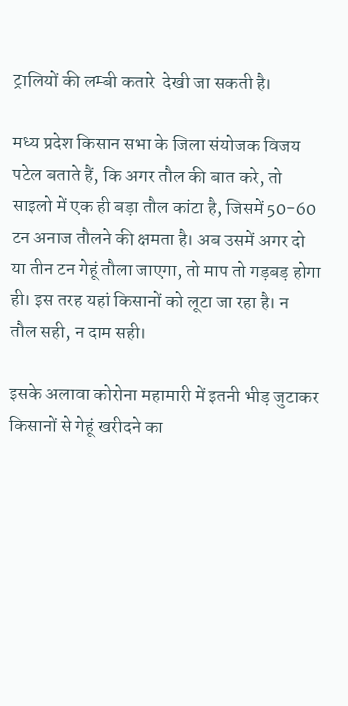ट्रालियों की लम्बी कतारे  देखी जा सकती है।

मध्य प्रदेश किसान सभा के जिला संयोजक विजय पटेल बताते हैं, कि अगर तौल की बात करे, तो साइलो में एक ही बड़ा तौल कांटा है, जिसमें 50-60 टन अनाज तौलने की क्षमता है। अब उसमें अगर दो या तीन टन गेहूं तौला जाएगा, तो माप तो गड़बड़ होगा ही। इस तरह यहां किसानों को लूटा जा रहा है। न तौल सही, न दाम सही।

इसके अलावा कोरोना महामारी में इतनी भीड़ जुटाकर किसानों से गेहूं खरीदने का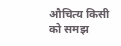औचित्य किसी को समझ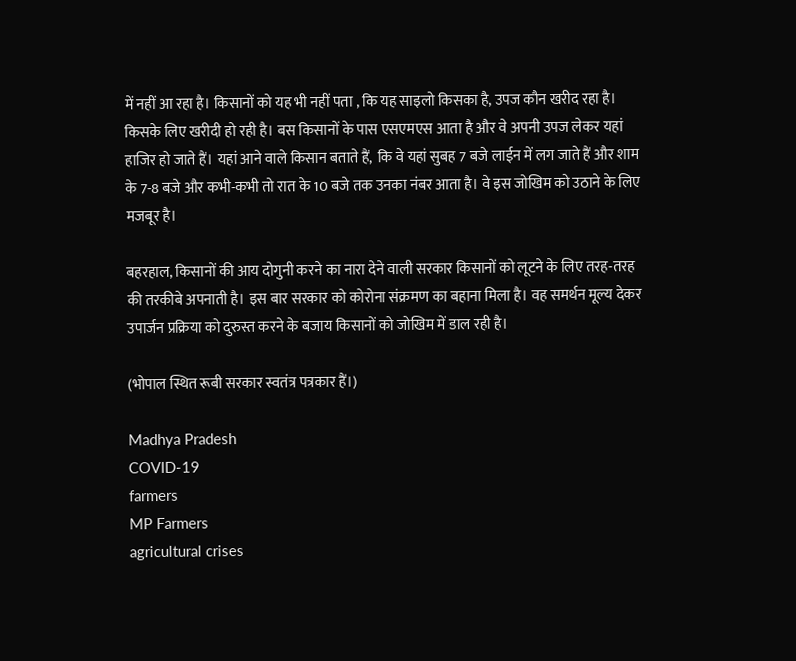में नहीं आ रहा है। किसानों को यह भी नहीं पता , कि यह साइलो किसका है, उपज कौन खरीद रहा है। किसके लिए खरीदी हो रही है। बस किसानों के पास एसएमएस आता है और वे अपनी उपज लेकर यहां हाजिर हो जाते हैं। यहां आने वाले किसान बताते हैं,  कि वे यहां सुबह 7 बजे लाईन में लग जाते हैं और शाम के 7-8 बजे और कभी-कभी तो रात के 10 बजे तक उनका नंबर आता है। वे इस जोखिम को उठाने के लिए मजबूर है।

बहरहाल, किसानों की आय दोगुनी करने का नारा देने वाली सरकार किसानों को लूटने के लिए तरह-तरह की तरकीबे अपनाती है। इस बार सरकार को कोरोना संक्रमण का बहाना मिला है। वह समर्थन मूल्य देकर उपार्जन प्रक्रिया को दुरुस्त करने के बजाय किसानों को जोखिम में डाल रही है।

(भोपाल स्थित रूबी सरकार स्वतंत्र पत्रकार हैं।)

Madhya Pradesh
COVID-19
farmers
MP Farmers
agricultural crises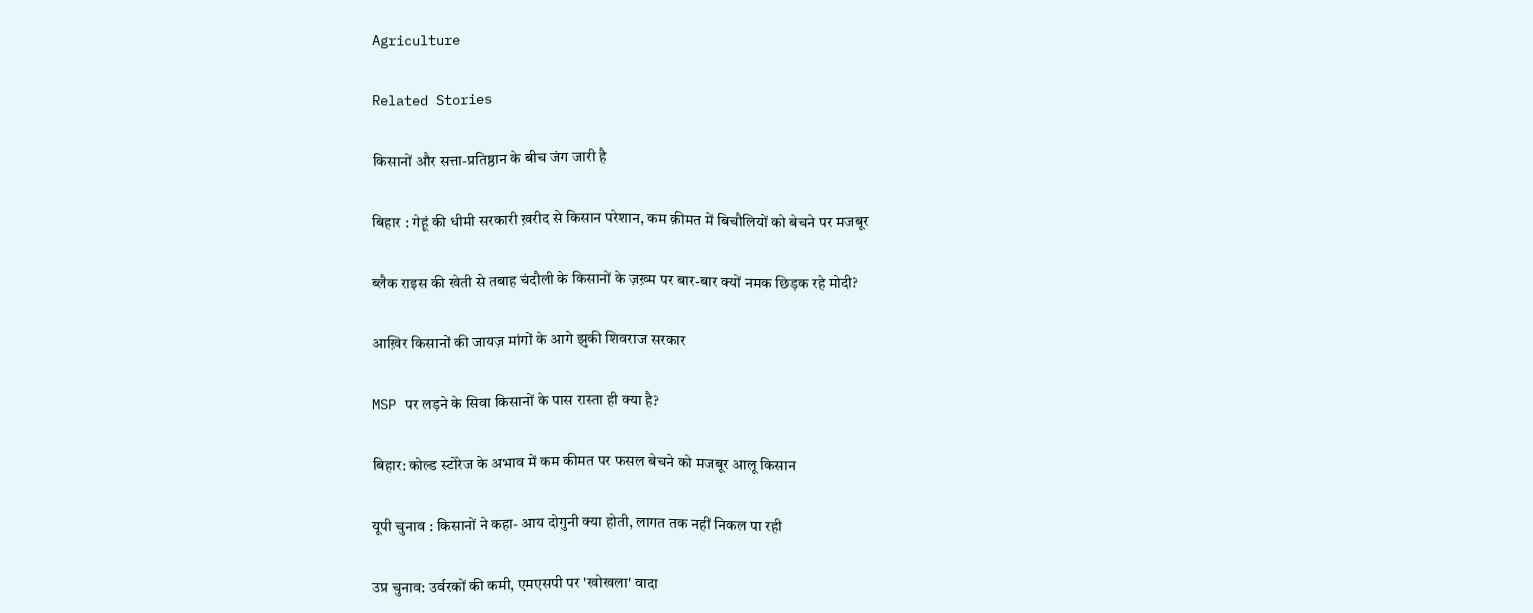Agriculture

Related Stories

किसानों और सत्ता-प्रतिष्ठान के बीच जंग जारी है

बिहार : गेहूं की धीमी सरकारी ख़रीद से किसान परेशान, कम क़ीमत में बिचौलियों को बेचने पर मजबूर

ब्लैक राइस की खेती से तबाह चंदौली के किसानों के ज़ख़्म पर बार-बार क्यों नमक छिड़क रहे मोदी?

आख़िर किसानों की जायज़ मांगों के आगे झुकी शिवराज सरकार

MSP पर लड़ने के सिवा किसानों के पास रास्ता ही क्या है?

बिहार: कोल्ड स्टोरेज के अभाव में कम कीमत पर फसल बेचने को मजबूर आलू किसान

यूपी चुनाव : किसानों ने कहा- आय दोगुनी क्या होती, लागत तक नहीं निकल पा रही

उप्र चुनाव: उर्वरकों की कमी, एमएसपी पर 'खोखला' वादा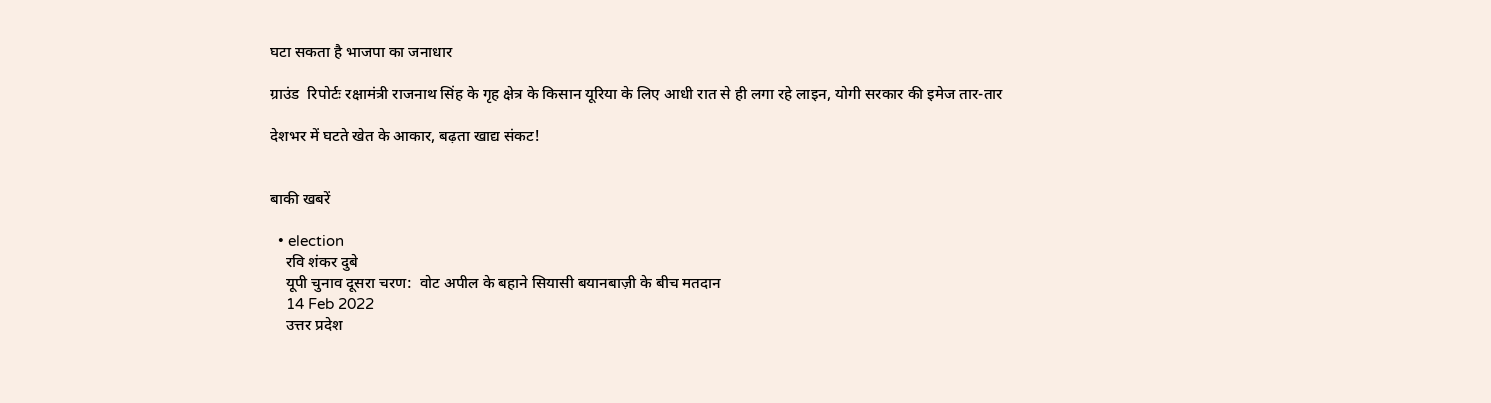घटा सकता है भाजपा का जनाधार

ग्राउंड  रिपोर्टः रक्षामंत्री राजनाथ सिंह के गृह क्षेत्र के किसान यूरिया के लिए आधी रात से ही लगा रहे लाइन, योगी सरकार की इमेज तार-तार

देशभर में घटते खेत के आकार, बढ़ता खाद्य संकट!


बाकी खबरें

  • election
    रवि शंकर दुबे
    यूपी चुनाव दूसरा चरण:  वोट अपील के बहाने सियासी बयानबाज़ी के बीच मतदान
    14 Feb 2022
    उत्तर प्रदेश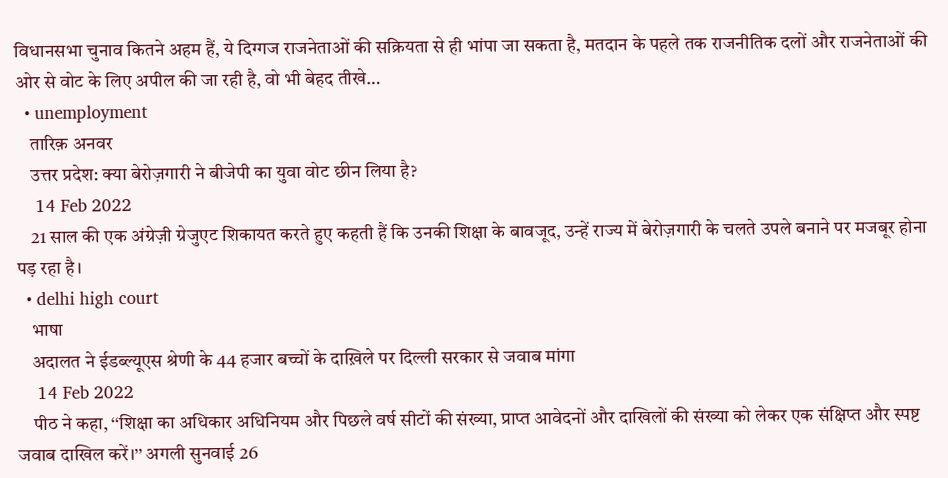विधानसभा चुनाव कितने अहम हैं, ये दिग्गज राजनेताओं की सक्रियता से ही भांपा जा सकता है, मतदान के पहले तक राजनीतिक दलों और राजनेताओं की ओर से वोट के लिए अपील की जा रही है, वो भी बेहद तीखे…
  • unemployment
    तारिक़ अनवर
    उत्तर प्रदेश: क्या बेरोज़गारी ने बीजेपी का युवा वोट छीन लिया है?
    14 Feb 2022
    21 साल की एक अंग्रेज़ी ग्रेजुएट शिकायत करते हुए कहती हैं कि उनकी शिक्षा के बावजूद, उन्हें राज्य में बेरोज़गारी के चलते उपले बनाने पर मजबूर होना पड़ रहा है।
  • delhi high court
    भाषा
    अदालत ने ईडब्ल्यूएस श्रेणी के 44 हजार बच्चों के दाख़िले पर दिल्ली सरकार से जवाब मांगा
    14 Feb 2022
    पीठ ने कहा, ‘‘शिक्षा का अधिकार अधिनियम और पिछले वर्ष सीटों की संख्या, प्राप्त आवेदनों और दाखिलों की संख्या को लेकर एक संक्षिप्त और स्पष्ट जवाब दाखिल करें।’’ अगली सुनवाई 26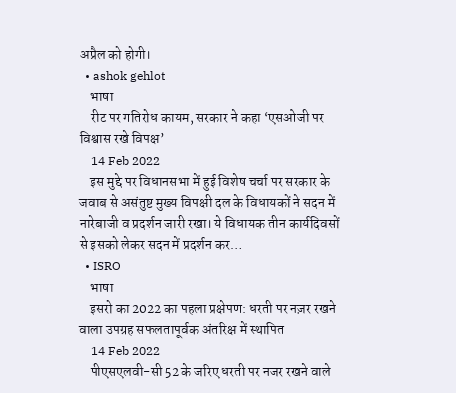अप्रैल को होगी।
  • ashok gehlot
    भाषा
    रीट पर गतिरोध कायम, सरकार ने कहा ‘एसओजी पर विश्वास रखे विपक्ष’
    14 Feb 2022
    इस मुद्दे पर विधानसभा में हुई विशेष चर्चा पर सरकार के जवाब से असंतुष्ट मुख्य विपक्षी दल के विधायकों ने सदन में नारेबाजी व प्रदर्शन जारी रखा। ये विधायक तीन कार्यदिवसों से इसको लेकर सदन में प्रदर्शन कर…
  • ISRO
    भाषा
    इसरो का 2022 का पहला प्रक्षेपण: धरती पर नज़र रखने वाला उपग्रह सफलतापूर्वक अंतरिक्ष में स्थापित
    14 Feb 2022
    पीएसएलवी-सी 52 के जरिए धरती पर नजर रखने वाले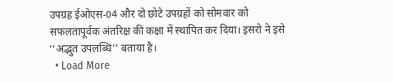उपग्रह ईओएस-04 और दो छोटे उपग्रहों को सोमवार को सफलतापूर्वक अंतरिक्ष की कक्षा में स्थापित कर दिया। इसरो ने इसे ‘‘अद्भुत उपलब्धि’’ बताया है।
  • Load More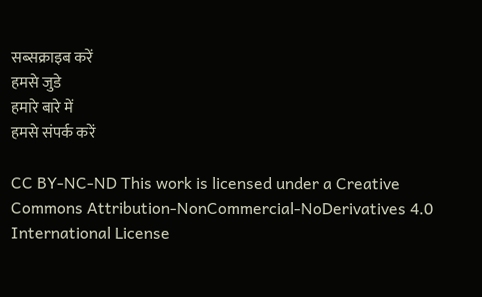सब्सक्राइब करें
हमसे जुडे
हमारे बारे में
हमसे संपर्क करें

CC BY-NC-ND This work is licensed under a Creative Commons Attribution-NonCommercial-NoDerivatives 4.0 International License